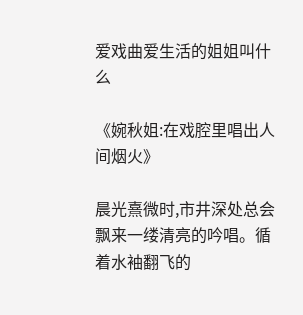爱戏曲爱生活的姐姐叫什么

《婉秋姐:在戏腔里唱出人间烟火》

晨光熹微时,市井深处总会飘来一缕清亮的吟唱。循着水袖翻飞的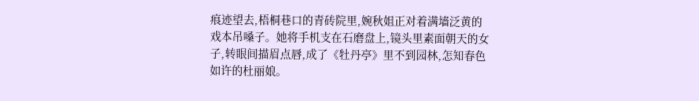痕迹望去,梧桐巷口的青砖院里,婉秋姐正对着满墙泛黄的戏本吊嗓子。她将手机支在石磨盘上,镜头里素面朝天的女子,转眼间描眉点唇,成了《牡丹亭》里不到园林,怎知春色如许的杜丽娘。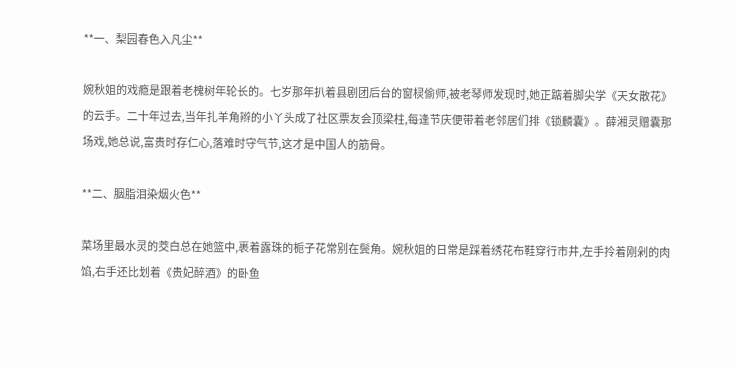**一、梨园春色入凡尘**

婉秋姐的戏瘾是跟着老槐树年轮长的。七岁那年扒着县剧团后台的窗棂偷师,被老琴师发现时,她正踮着脚尖学《天女散花》的云手。二十年过去,当年扎羊角辫的小丫头成了社区票友会顶梁柱,每逢节庆便带着老邻居们排《锁麟囊》。薛湘灵赠囊那场戏,她总说,富贵时存仁心,落难时守气节,这才是中国人的筋骨。

**二、胭脂泪染烟火色**

菜场里最水灵的茭白总在她篮中,裹着露珠的栀子花常别在鬓角。婉秋姐的日常是踩着绣花布鞋穿行市井,左手拎着刚剁的肉馅,右手还比划着《贵妃醉酒》的卧鱼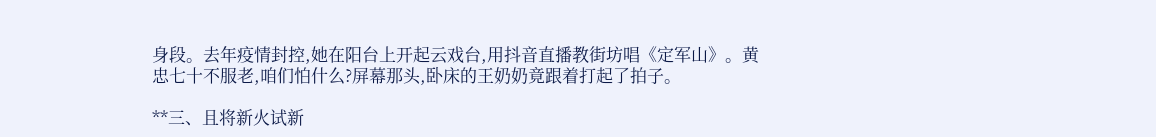身段。去年疫情封控,她在阳台上开起云戏台,用抖音直播教街坊唱《定军山》。黄忠七十不服老,咱们怕什么?屏幕那头,卧床的王奶奶竟跟着打起了拍子。

**三、且将新火试新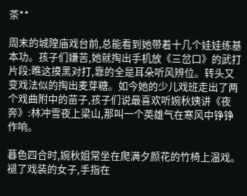茶**

周末的城隍庙戏台前,总能看到她带着十几个娃娃练基本功。孩子们嫌苦,她就掏出手机放《三岔口》的武打片段:瞧这摸黑对打,靠的全是耳朵听风辨位。转头又变戏法似的掏出麦芽糖。如今她的少儿戏班走出了两个戏曲附中的苗子,孩子们说最喜欢听婉秋姨讲《夜奔》:林冲雪夜上梁山,那叫一个英雄气在寒风中铮铮作响。

暮色四合时,婉秋姐常坐在爬满夕颜花的竹椅上温戏。褪了戏装的女子,手指在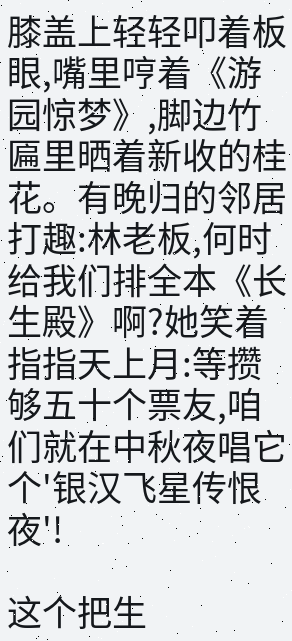膝盖上轻轻叩着板眼,嘴里哼着《游园惊梦》,脚边竹匾里晒着新收的桂花。有晚归的邻居打趣:林老板,何时给我们排全本《长生殿》啊?她笑着指指天上月:等攒够五十个票友,咱们就在中秋夜唱它个'银汉飞星传恨夜'!

这个把生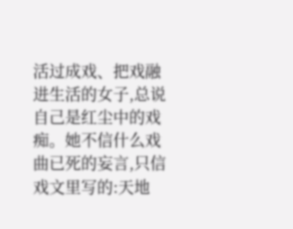活过成戏、把戏融进生活的女子,总说自己是红尘中的戏痴。她不信什么戏曲已死的妄言,只信戏文里写的:天地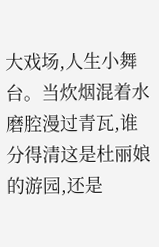大戏场,人生小舞台。当炊烟混着水磨腔漫过青瓦,谁分得清这是杜丽娘的游园,还是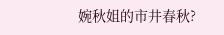婉秋姐的市井春秋?